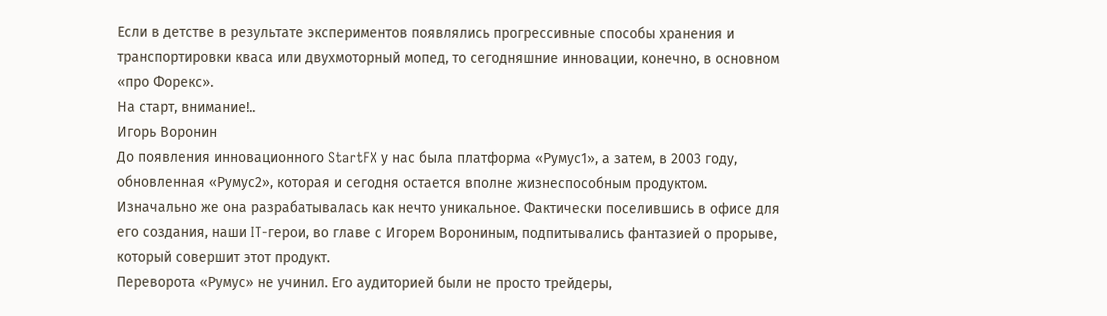Если в детстве в результате экспериментов появлялись прогрессивные способы хранения и транспортировки кваса или двухмоторный мопед, то сегодняшние инновации, конечно, в основном «про Форекс».
На старт, внимание!..
Игорь Воронин
До появления инновационного StartFX у нас была платформа «Румус1», а затем, в 2003 году, обновленная «Румус2», которая и сегодня остается вполне жизнеспособным продуктом. Изначально же она разрабатывалась как нечто уникальное. Фактически поселившись в офисе для его создания, наши IT-герои, во главе с Игорем Ворониным, подпитывались фантазией о прорыве, который совершит этот продукт.
Переворота «Румус» не учинил. Его аудиторией были не просто трейдеры,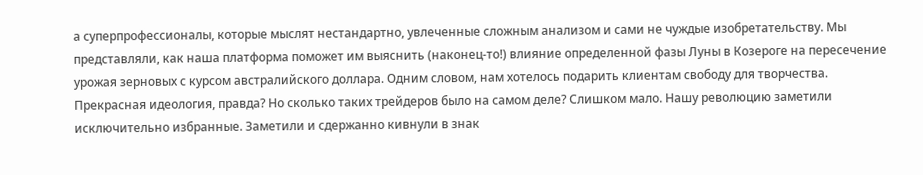а суперпрофессионалы, которые мыслят нестандартно, увлеченные сложным анализом и сами не чуждые изобретательству. Мы представляли, как наша платформа поможет им выяснить (наконец-то!) влияние определенной фазы Луны в Козероге на пересечение урожая зерновых с курсом австралийского доллара. Одним словом, нам хотелось подарить клиентам свободу для творчества. Прекрасная идеология, правда? Но сколько таких трейдеров было на самом деле? Слишком мало. Нашу революцию заметили исключительно избранные. Заметили и сдержанно кивнули в знак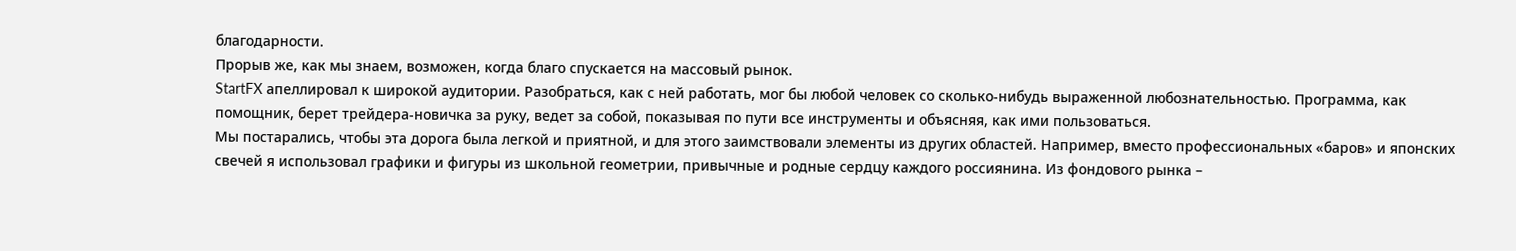благодарности.
Прорыв же, как мы знаем, возможен, когда благо спускается на массовый рынок.
StartFX апеллировал к широкой аудитории. Разобраться, как с ней работать, мог бы любой человек со сколько-нибудь выраженной любознательностью. Программа, как помощник, берет трейдера-новичка за руку, ведет за собой, показывая по пути все инструменты и объясняя, как ими пользоваться.
Мы постарались, чтобы эта дорога была легкой и приятной, и для этого заимствовали элементы из других областей. Например, вместо профессиональных «баров» и японских свечей я использовал графики и фигуры из школьной геометрии, привычные и родные сердцу каждого россиянина. Из фондового рынка –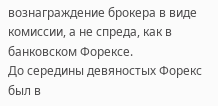вознаграждение брокера в виде комиссии, а не спреда, как в банковском Форексе.
До середины девяностых Форекс был в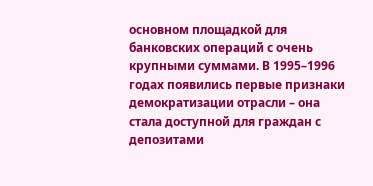основном площадкой для банковских операций с очень крупными суммами. В 1995–1996 годах появились первые признаки демократизации отрасли – она стала доступной для граждан с депозитами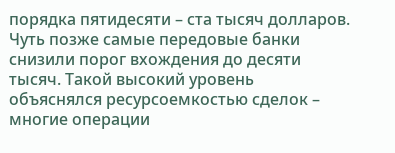порядка пятидесяти – ста тысяч долларов. Чуть позже самые передовые банки снизили порог вхождения до десяти тысяч. Такой высокий уровень объяснялся ресурсоемкостью сделок – многие операции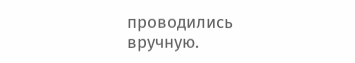проводились вручную.